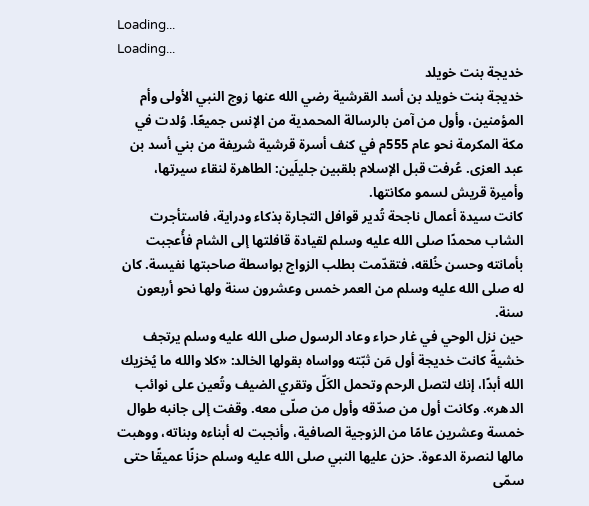Loading...
Loading...
خديجة بنت خويلد
خديجة بنت خويلد بن أسد القرشية رضي الله عنها زوج النبي الأولى وأم المؤمنين، وأول من آمن بالرسالة المحمدية من الإنس جميعًا. وُلدت في مكة المكرمة نحو عام 555م في كنف أسرة قرشية شريفة من بني أسد بن عبد العزى. عُرفت قبل الإسلام بلقبين جليلَين: الطاهرة لنقاء سيرتها، وأميرة قريش لسمو مكانتها.
كانت سيدة أعمال ناجحة تُدير قوافل التجارة بذكاء ودراية، فاستأجرت الشاب محمدًا صلى الله عليه وسلم لقيادة قافلتها إلى الشام فأُعجبت بأمانته وحسن خُلقه، فتقدّمت بطلب الزواج بواسطة صاحبتها نفيسة. كان له صلى الله عليه وسلم من العمر خمس وعشرون سنة ولها نحو أربعون سنة.
حين نزل الوحي في غار حراء وعاد الرسول صلى الله عليه وسلم يرتجف خشيةً كانت خديجة أول مَن ثبّته وواساه بقولها الخالد: «كلا والله ما يُخزيك الله أبدًا، إنك لتصل الرحم وتحمل الكَلّ وتقري الضيف وتُعين على نوائب الدهر». وكانت أول من صدّقه وأول من صلّى معه. وقفت إلى جانبه طوال خمسة وعشرين عامًا من الزوجية الصافية، وأنجبت له أبناءه وبناته، ووهبت مالها لنصرة الدعوة. حزن عليها النبي صلى الله عليه وسلم حزنًا عميقًا حتى سمّى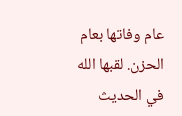عام وفاتها بعام الحزن. لقبها الله في الحديث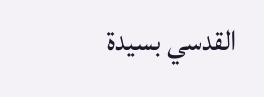القدسي بسيدة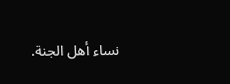نساء أهل الجنة.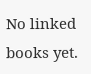No linked books yet.